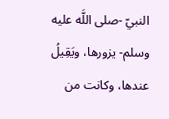النبيّ -صلى اللَّه عليه وسلم- يزورها، ويَقِيلُ عندها، وكانت من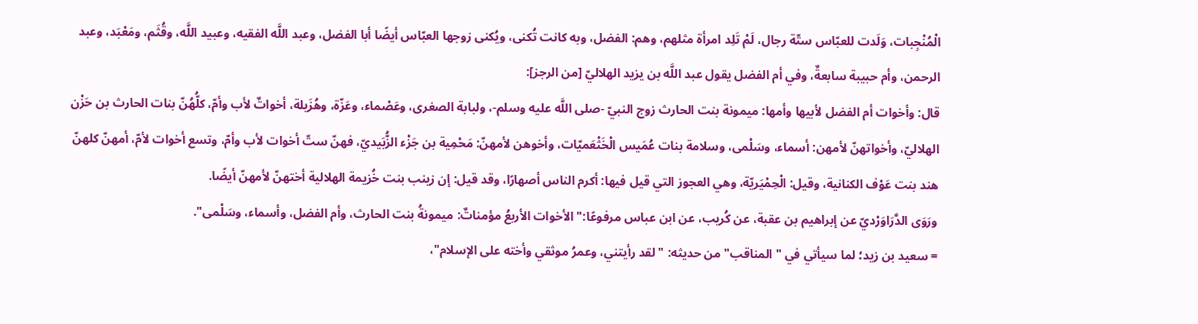الْمُنْجِبات، وَلَدت للعبّاس ستّة رجال، لَمْ تَلِد امرأة مثلهم، وهم: الفضل، وبه كانت تُكنى، ويُكنى زوجها العبّاس أيضًا أبا الفضل، وعبد اللَّه الفقيه، وعبيد اللَّه، وقُثَم، ومَعْبَد، وعبد الرحمن، وأم حبيبة سابعةٌ، وفي أم الفضل يقول عبد اللَّه بن يزيد الهلاليّ [من الرجز]:
قال: وأخوات أم الفضل لأبيها وأمها: ميمونة بنت الحارث زوج النبيّ -صلى اللَّه عليه وسلم-، ولبابة الصغرى، وعَصْماء، وعَزّة، وهُزَيلة، أخواتٌ لأب وأمّ، كلُّهُنّ بنات الحارث بن حَزْن الهلاليّ، وأخواتهنّ لأمهن: أسماء، وسَلْمى، وسلامة بنات عُمَيس الْخَثْعَميّات، وأخوهن لأمهنّ: مَحْمِية بن جَزْء الزُّبَيديّ، فهنّ ستّ أخوات لأب وأمّ، وتسع أخوات لأمّ، أمهنّ كلهنّ هند بنت عَوْف الكنانية، وقيل: الْحِمْيَريّة، وهي العجوز التي قيل فيها: أكرم الناس أصهارًا، وقد قيل: إن زينب بنت خُزيمة الهلالية أختهنّ لأمهنّ أيضًا.
ورَوَى الدَّرَاوَرْديّ عن إبراهيم بن عقبة، عن كُريب، عن ابن عباس مرفوعًا:"الأخوات الأربعُ مؤمناتٌ: ميمونةُ بنت الحارث، وأم الفضل، وأسماء، وسَلْمى".
= سعيد بن زيد؛ لما سيأتي في "المناقب" من حديثه: "لقد رأيتني، وعمرُ موثقي وأخته على الإسلام"،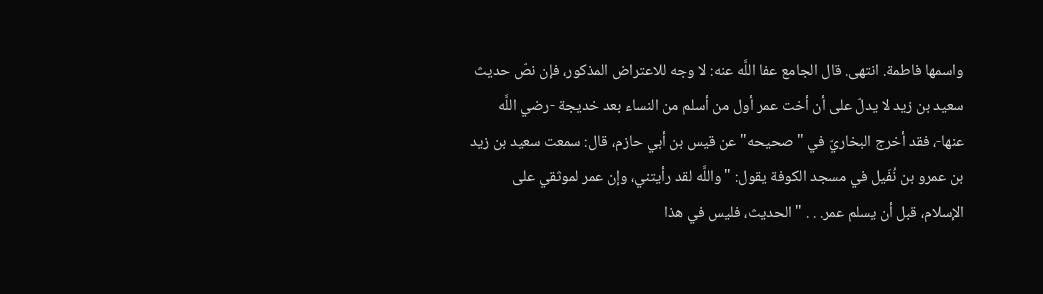واسمها فاطمة. انتهى. قال الجامع عفا اللَّه عنه: لا وجه للاعتراض المذكور، فإن نصّ حديث سعيد بن زيد لا يدلّ على أن أخت عمر أول من أسلم من النساء بعد خديجة -رضي اللَّه عنها-، فقد أخرج البخاريّ في "صحيحه" عن قيس بن أبي حازم، قال: سمعت سعيد بن زيد بن عمرو بن نُفَيل في مسجد الكوفة يقول: "واللَّه لقد رأيتني، وإن عمر لموثقي على الإسلام، قبل أن يسلم عمر. . . " الحديث، فليس في هذا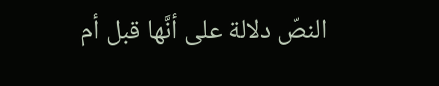النصّ دلالة على أنَّها قبل أم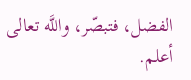الفضل، فتبصّر، واللَّه تعالى أعلم.